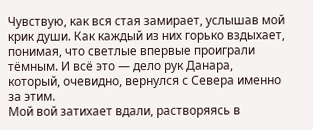Чувствую, как вся стая замирает, услышав мой крик души. Как каждый из них горько вздыхает, понимая, что светлые впервые проиграли тёмным. И всё это — дело рук Данара, который, очевидно, вернулся с Севера именно за этим.
Мой вой затихает вдали, растворяясь в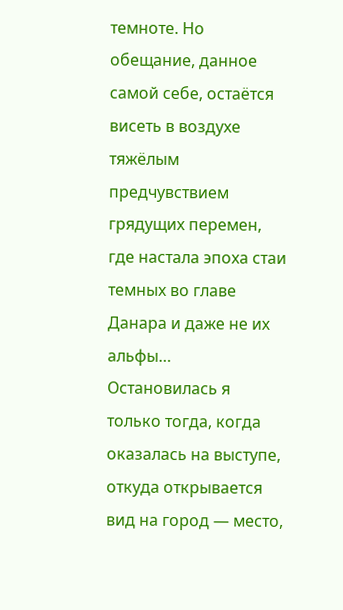темноте. Но обещание, данное самой себе, остаётся висеть в воздухе тяжёлым предчувствием грядущих перемен, где настала эпоха стаи темных во главе Данара и даже не их альфы…
Остановилась я только тогда, когда оказалась на выступе, откуда открывается вид на город — место,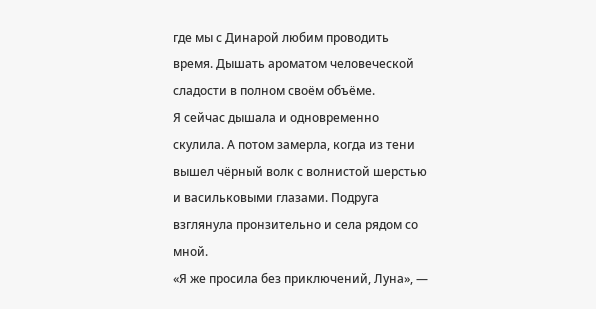где мы с Динарой любим проводить время. Дышать ароматом человеческой сладости в полном своём объёме.
Я сейчас дышала и одновременно скулила. А потом замерла, когда из тени вышел чёрный волк с волнистой шерстью и васильковыми глазами. Подруга взглянула пронзительно и села рядом со мной.
«Я же просила без приключений, Луна», —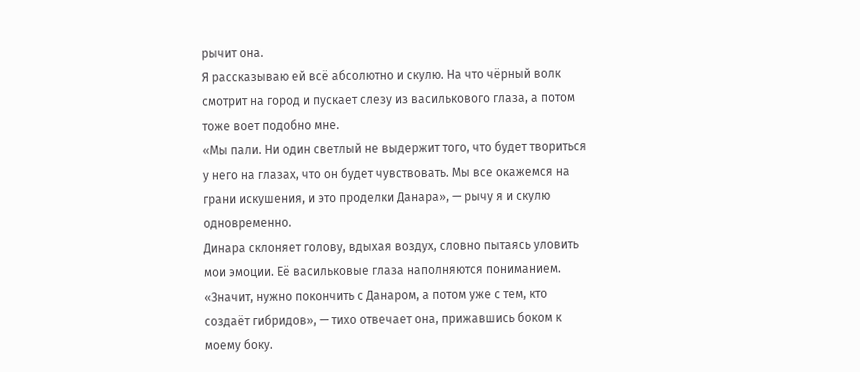рычит она.
Я рассказываю ей всё абсолютно и скулю. На что чёрный волк смотрит на город и пускает слезу из василькового глаза, а потом тоже воет подобно мне.
«Мы пали. Ни один светлый не выдержит того, что будет твориться у него на глазах, что он будет чувствовать. Мы все окажемся на грани искушения, и это проделки Данара», — рычу я и скулю одновременно.
Динара склоняет голову, вдыхая воздух, словно пытаясь уловить мои эмоции. Её васильковые глаза наполняются пониманием.
«Значит, нужно покончить с Данаром, а потом уже с тем, кто создаёт гибридов», — тихо отвечает она, прижавшись боком к моему боку.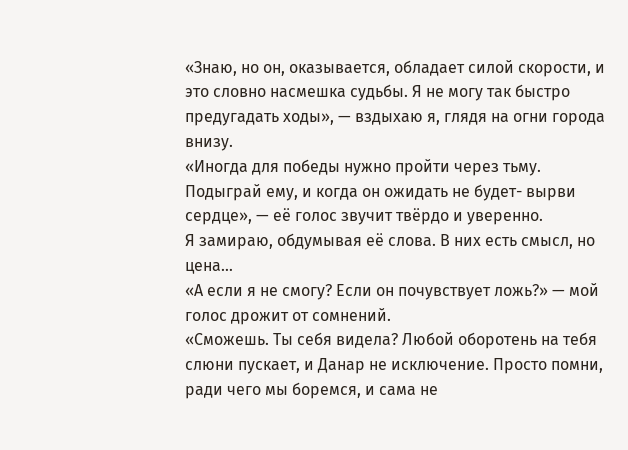«Знаю, но он, оказывается, обладает силой скорости, и это словно насмешка судьбы. Я не могу так быстро предугадать ходы», — вздыхаю я, глядя на огни города внизу.
«Иногда для победы нужно пройти через тьму. Подыграй ему, и когда он ожидать не будет- вырви сердце», — её голос звучит твёрдо и уверенно.
Я замираю, обдумывая её слова. В них есть смысл, но цена…
«А если я не смогу? Если он почувствует ложь?» — мой голос дрожит от сомнений.
«Сможешь. Ты себя видела? Любой оборотень на тебя слюни пускает, и Данар не исключение. Просто помни, ради чего мы боремся, и сама не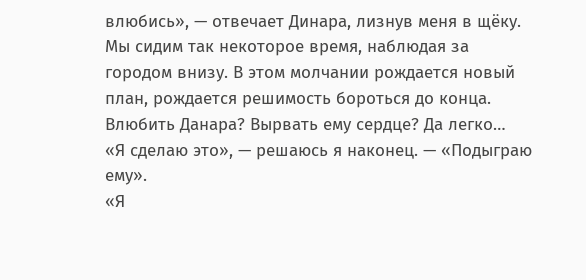влюбись», — отвечает Динара, лизнув меня в щёку.
Мы сидим так некоторое время, наблюдая за городом внизу. В этом молчании рождается новый план, рождается решимость бороться до конца.
Влюбить Данара? Вырвать ему сердце? Да легко…
«Я сделаю это», — решаюсь я наконец. — «Подыграю ему».
«Я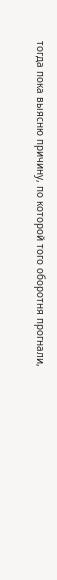тогда пока выясню причину, по которой того оборотня прогнали,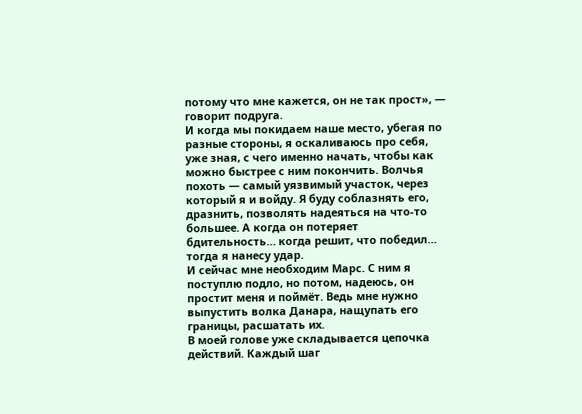потому что мне кажется, он не так прост», — говорит подруга.
И когда мы покидаем наше место, убегая по разные стороны, я оскаливаюсь про себя, уже зная, с чего именно начать, чтобы как можно быстрее с ним покончить. Волчья похоть — самый уязвимый участок, через который я и войду. Я буду соблазнять его, дразнить, позволять надеяться на что-то большее. А когда он потеряет бдительность… когда решит, что победил… тогда я нанесу удар.
И сейчас мне необходим Марс. С ним я поступлю подло, но потом, надеюсь, он простит меня и поймёт. Ведь мне нужно выпустить волка Данара, нащупать его границы, расшатать их.
В моей голове уже складывается цепочка действий. Каждый шаг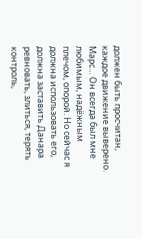должен быть просчитан, каждое движение выверено.
Марс… Он всегда был мне любимым, надёжным плечом, опорой. Но сейчас я должна использовать его, должна заставить Данара ревновать, злиться, терять контроль,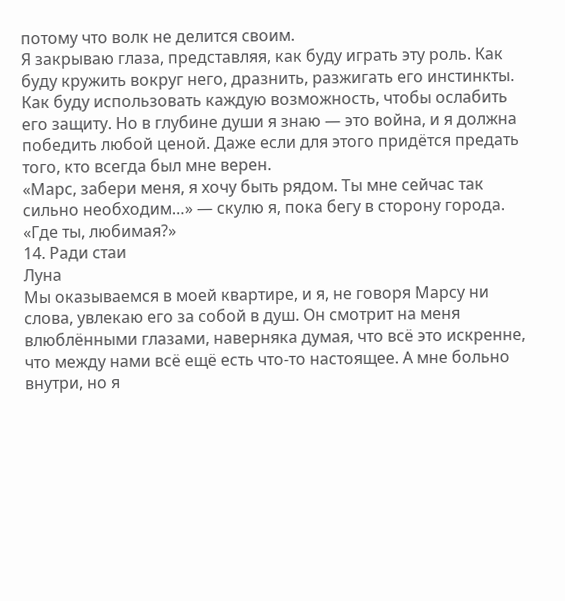потому что волк не делится своим.
Я закрываю глаза, представляя, как буду играть эту роль. Как буду кружить вокруг него, дразнить, разжигать его инстинкты. Как буду использовать каждую возможность, чтобы ослабить его защиту. Но в глубине души я знаю — это война, и я должна победить любой ценой. Даже если для этого придётся предать того, кто всегда был мне верен.
«Марс, забери меня, я хочу быть рядом. Ты мне сейчас так сильно необходим…» — скулю я, пока бегу в сторону города.
«Где ты, любимая?»
14. Ради стаи
Луна
Мы оказываемся в моей квартире, и я, не говоря Марсу ни слова, увлекаю его за собой в душ. Он смотрит на меня влюблёнными глазами, наверняка думая, что всё это искренне, что между нами всё ещё есть что-то настоящее. А мне больно внутри, но я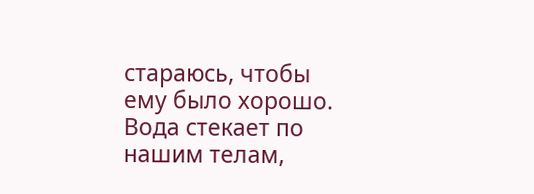стараюсь, чтобы ему было хорошо.
Вода стекает по нашим телам,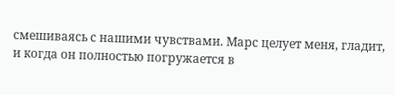смешиваясь с нашими чувствами. Марс целует меня, гладит, и когда он полностью погружается в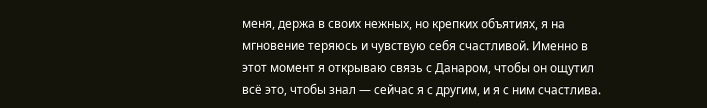меня, держа в своих нежных, но крепких объятиях, я на мгновение теряюсь и чувствую себя счастливой. Именно в этот момент я открываю связь с Данаром, чтобы он ощутил всё это, чтобы знал — сейчас я с другим, и я с ним счастлива.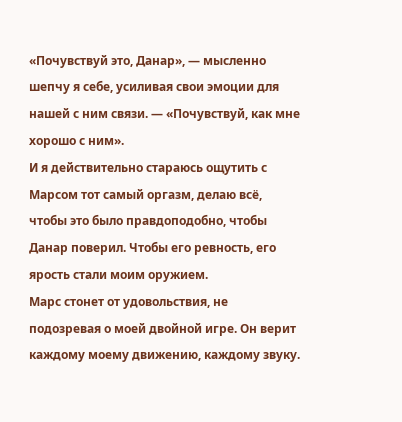«Почувствуй это, Данар», — мысленно шепчу я себе, усиливая свои эмоции для нашей с ним связи. — «Почувствуй, как мне хорошо с ним».
И я действительно стараюсь ощутить с Марсом тот самый оргазм, делаю всё, чтобы это было правдоподобно, чтобы Данар поверил. Чтобы его ревность, его ярость стали моим оружием.
Марс стонет от удовольствия, не подозревая о моей двойной игре. Он верит каждому моему движению, каждому звуку.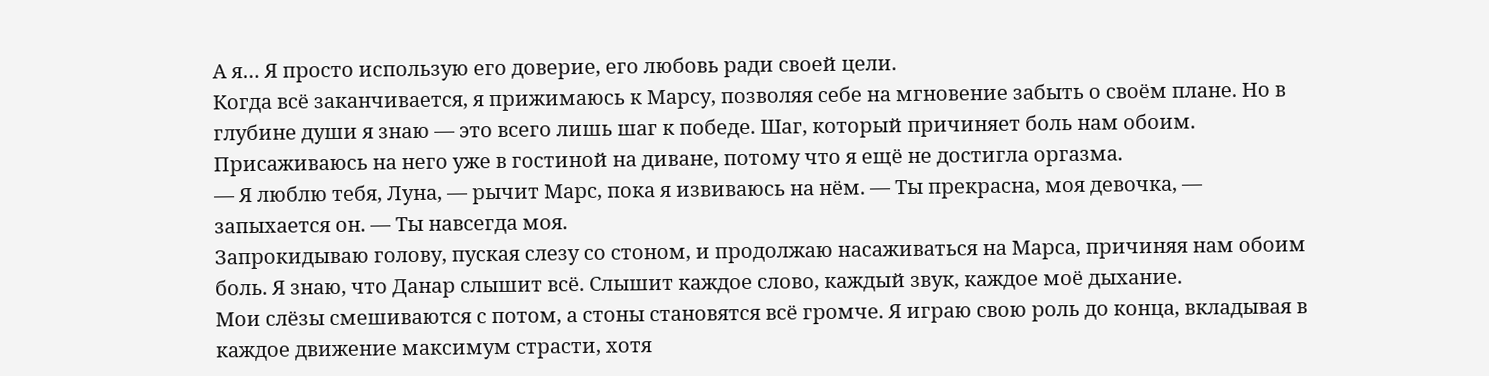А я… Я просто использую его доверие, его любовь ради своей цели.
Когда всё заканчивается, я прижимаюсь к Марсу, позволяя себе на мгновение забыть о своём плане. Но в глубине души я знаю — это всего лишь шаг к победе. Шаг, который причиняет боль нам обоим. Присаживаюсь на него уже в гостиной на диване, потому что я ещё не достигла оргазма.
— Я люблю тебя, Луна, — рычит Марс, пока я извиваюсь на нём. — Ты прекрасна, моя девочка, — запыхается он. — Ты навсегда моя.
Запрокидываю голову, пуская слезу со стоном, и продолжаю насаживаться на Марса, причиняя нам обоим боль. Я знаю, что Данар слышит всё. Слышит каждое слово, каждый звук, каждое моё дыхание.
Мои слёзы смешиваются с потом, а стоны становятся всё громче. Я играю свою роль до конца, вкладывая в каждое движение максимум страсти, хотя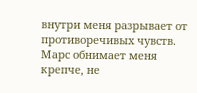внутри меня разрывает от противоречивых чувств.
Марс обнимает меня крепче, не